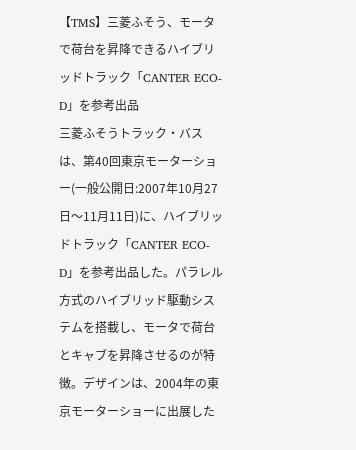【TMS】三菱ふそう、モータで荷台を昇降できるハイブリッドトラック「CANTER ECO-D」を参考出品
三菱ふそうトラック・バスは、第40回東京モーターショー(一般公開日:2007年10月27日〜11月11日)に、ハイブリッドトラック「CANTER ECO-D」を参考出品した。パラレル方式のハイブリッド駆動システムを搭載し、モータで荷台とキャブを昇降させるのが特徴。デザインは、2004年の東京モーターショーに出展した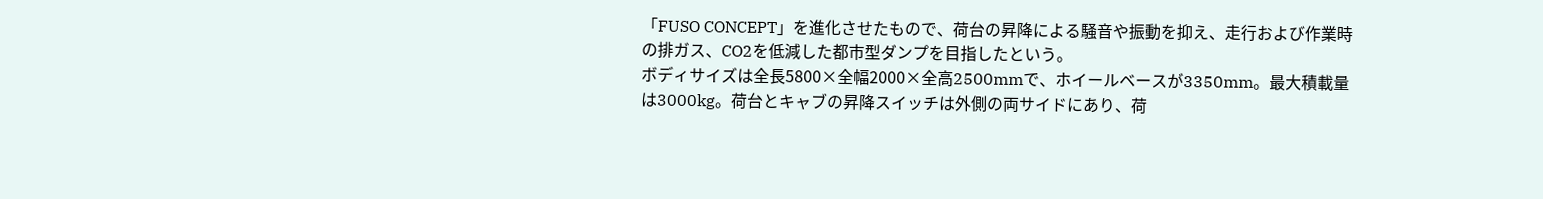「FUSO CONCEPT」を進化させたもので、荷台の昇降による騒音や振動を抑え、走行および作業時の排ガス、CO2を低減した都市型ダンプを目指したという。
ボディサイズは全長5800×全幅2000×全高2500mmで、ホイールベースが3350mm。最大積載量は3000kg。荷台とキャブの昇降スイッチは外側の両サイドにあり、荷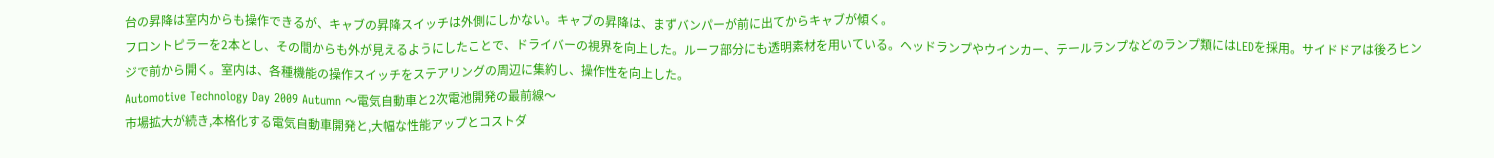台の昇降は室内からも操作できるが、キャブの昇降スイッチは外側にしかない。キャブの昇降は、まずバンパーが前に出てからキャブが傾く。
フロントピラーを2本とし、その間からも外が見えるようにしたことで、ドライバーの視界を向上した。ルーフ部分にも透明素材を用いている。ヘッドランプやウインカー、テールランプなどのランプ類にはLEDを採用。サイドドアは後ろヒンジで前から開く。室内は、各種機能の操作スイッチをステアリングの周辺に集約し、操作性を向上した。
Automotive Technology Day 2009 Autumn 〜電気自動車と2次電池開発の最前線〜
市場拡大が続き,本格化する電気自動車開発と,大幅な性能アップとコストダ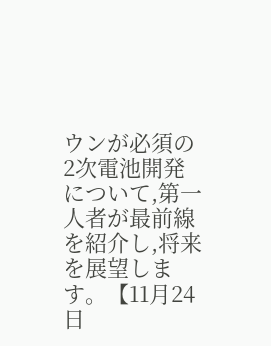ウンが必須の2次電池開発について,第一人者が最前線を紹介し,将来を展望します。【11月24日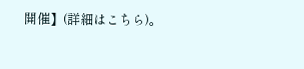開催】(詳細はこちら)。